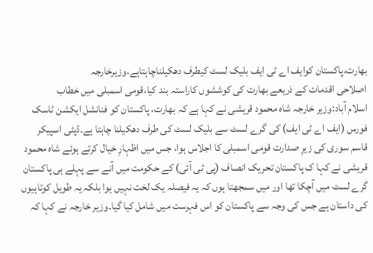بھارت،پاکستان کوایف اے ٹی ایف بلیک لسٹ کیطرف دھکیلناچاہتاہے،وزیرخارجہ
اصلاحی اقدمات کے ذریعے بھارت کی کوششوں کاراستہ بند کیا،قومی اسمبلی میں خطاب
اسلام آباد:وزیر خارجہ شاہ محمود قریشی نے کہا ہے کہ بھارت، پاکستان کو فنانشل ایکشن ٹاسک فورس (ایف اے ٹی ایف) کی گرے لسٹ سے بلیک لسٹ کی طرف دھکیلنا چاہتا ہے۔ڈپٹی اسپیکر قاسم سوری کی زیرِ صدارت قومی اسمبلی کا اجلاس ہوا، جس میں اظہارِ خیال کرتے ہوئے شاہ محمود قریشی نے کہا ک پاکستان تحریک انصاف (پی ٹی آئی) کے حکومت میں آنے سے پہلے ہی پاکستان گرے لسٹ میں آچکا تھا اور میں سمجھتا ہوں کہ یہ فیصلہ یک لخت نہیں ہوا بلکہ یہ طویل کوتاہیوں کی داستان ہے جس کی وجہ سے پاکستان کو اس فہرست میں شامل کیا گیا۔وزیر خارجہ نے کہا کہ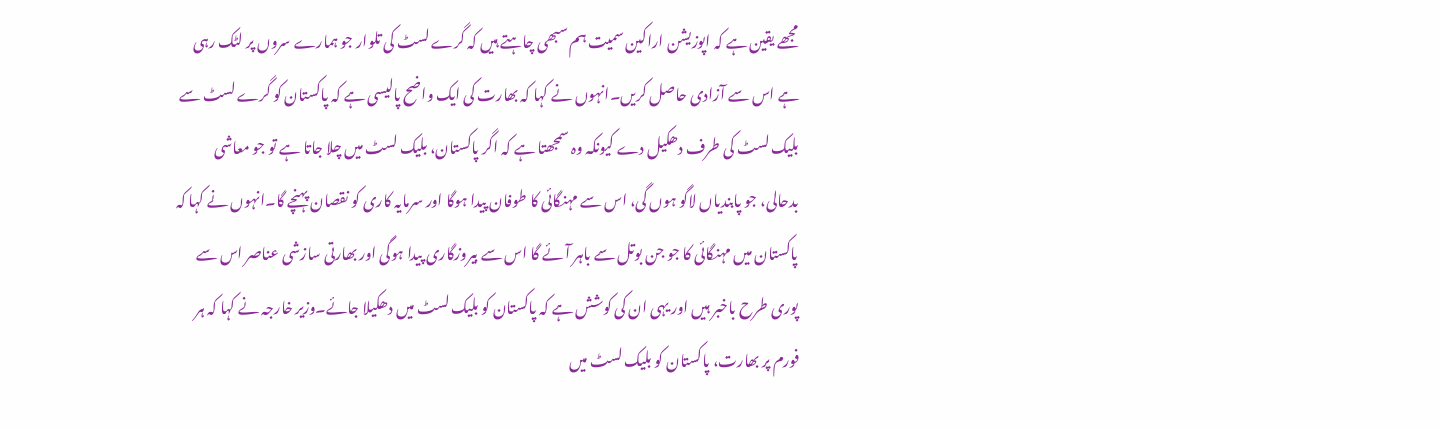مجھے یقین ہے کہ اپوزیشن اراکین سمیت ہم سبھی چاہتے ہیں کہ گرے لسٹ کی تلوار جو ہمارے سروں پر لٹک رہی ہے اس سے آزادی حاصل کریں۔انہوں نے کہا کہ بھارت کی ایک واضح پالیسی ہے کہ پاکستان کو گرے لسٹ سے بلیک لسٹ کی طرف دھکیل دے کیونکہ وہ سمجھتا ہے کہ اگر پاکستان، بلیک لسٹ میں چلا جاتا ہے تو جو معاشی بدحالی، جو پابندیاں لاگو ہوں گی، اس سے مہنگائی کا طوفان پیدا ہوگا اور سرمایہ کاری کو نقصان پہنچے گا۔انہوں نے کہا کہ پاکستان میں مہنگائی کا جو جن بوتل سے باہر آئے گا اس سے بیروزگاری پیدا ہوگی اور بھارتی سازشی عناصر اس سے پوری طرح باخبر ہیں اور یہی ان کی کوشش ہے کہ پاکستان کو بلیک لسٹ میں دھکیلا جائے۔وزیر خارجہ نے کہا کہ ہر فورم پر بھارت، پاکستان کو بلیک لسٹ میں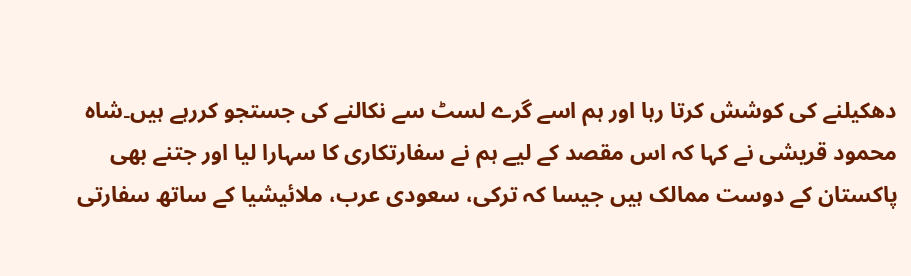دھکیلنے کی کوشش کرتا رہا اور ہم اسے گرے لسٹ سے نکالنے کی جستجو کررہے ہیں۔شاہ محمود قریشی نے کہا کہ اس مقصد کے لیے ہم نے سفارتکاری کا سہارا لیا اور جتنے بھی پاکستان کے دوست ممالک ہیں جیسا کہ ترکی، سعودی عرب، ملائیشیا کے ساتھ سفارتی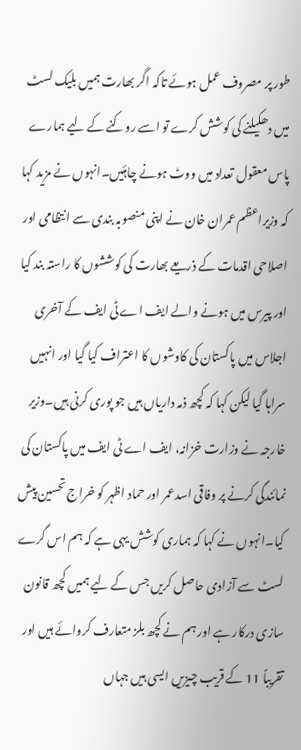طور پر مصروف عمل ہوئے تاکہ اگر بھارت ہمیں بلیک لسٹ میں دھکیلنے کی کوشش کرے تو اسے روکنے کے لیے ہمارے پاس معقول تعداد میں ووٹ ہونے چاہئیں۔انہوں نے مزید کہا کہ وزیراعظم عمران خان نے اپنی منصوبہ بندی سے انتظامی اور اصلاحی اقدمات کے ذریعے بھارت کی کوششوں کا راستہ بند کیا اور پیرس میں ہونے والے ایف اے ٹی ایف کے آخری اجلاس میں پاکستان کی کاوشوں کا اعتراف کیا گیا اور انہیں سراہا گیا لیکن کہا کہ کچھ ذمہ داریاں ہیں جو پوری کرنی ہیں۔وزیر خارجہ نے وزارت خزانہ، ایف اے ٹی ایف میں پاکستان کی نمائندگی کرنے پر وفاقی اسدعمر اور حماد اظہر کو خراج تحسین پیش کیا۔انہوں نے کہا کہ ہماری کوشش یہی ہے کہ ہم اس گرے لسٹ سے آزادی حاصل کریں جس کے لیے ہمیں کچھ قانون سازی درکار ہے اور ہم نے کچھ بلز متعارف کروائے ہیں اور تقریباً 11 کے قریب چیزیں ایسی ہیں جہاں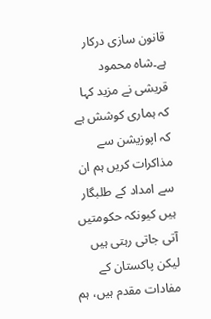قانون سازی درکار ہے۔شاہ محمود قریشی نے مزید کہا کہ ہماری کوشش ہے کہ اپوزیشن سے مذاکرات کریں ہم ان سے امداد کے طلبگار ہیں کیونکہ حکومتیں آتی جاتی رہتی ہیں لیکن پاکستان کے مفادات مقدم ہیں، ہم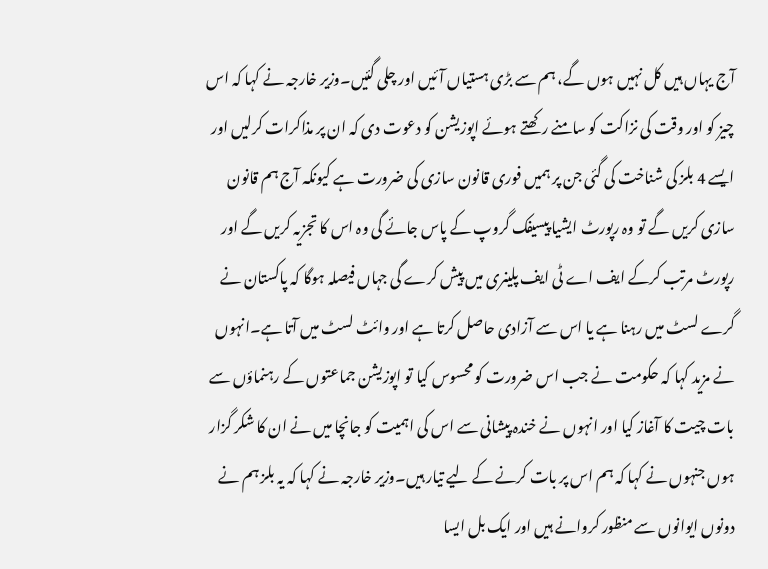آج یہاں ہیں کل نہیں ہوں گے، ہم سے بڑی ہستیاں آئیں اور چلی گئیں۔وزیر خارجہ نے کہا کہ اس چیز کو اور وقت کی نزاکت کو سامنے رکھتے ہوئے اپوزیشن کو دعوت دی کہ ان پر مذاکرات کرلیں اور ایسے 4 بلز کی شناخت کی گئی جن پر ہمیں فوری قانون سازی کی ضرورت ہے کیونکہ آج ہم قانون سازی کریں گے تو وہ رپورٹ ایشیا پیسیفک گروپ کے پاس جائے گی وہ اس کا تجزیہ کریں گے اور رپورٹ مرتب کرکے ایف اے ٹی ایف پلینری میں پیش کرے گی جہاں فیصلہ ہوگا کہ پاکستان نے گرے لسٹ میں رہنا ہے یا اس سے آزادی حاصل کرتا ہے اور وائٹ لسٹ میں آتا ہے۔انہوں نے مزید کہا کہ حکومت نے جب اس ضرورت کو محسوس کیا تو اپوزیشن جماعتوں کے رہنماؤں سے بات چیت کا آغاز کیا اور انہوں نے خندہ پیشانی سے اس کی اہمیت کو جانچا میں نے ان کا شکر گزار ہوں جنہوں نے کہا کہ ہم اس پر بات کرنے کے لیے تیار ہیں۔وزیر خارجہ نے کہا کہ یہ بلز ہم نے دونوں ایوانوں سے منظور کروانے ہیں اور ایک بل ایسا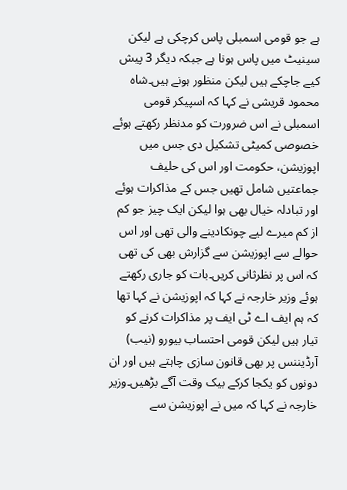ہے جو قومی اسمبلی پاس کرچکی ہے لیکن سینیٹ میں پاس ہونا ہے جبکہ دیگر 3 پیش کیے جاچکے ہیں لیکن منظور ہونے ہیں۔شاہ محمود قریشی نے کہا کہ اسپیکر قومی اسمبلی نے اس ضرورت کو مدنظر رکھتے ہوئے خصوصی کمیٹی تشکیل دی جس میں اپوزیشن، حکومت اور اس کی حلیف جماعتیں شامل تھیں جس کے مذاکرات ہوئے اور تبادلہ خیال بھی ہوا لیکن ایک چیز جو کم از کم میرے لیے چونکادینے والی تھی اور اس حوالے سے اپوزیشن سے گزارش بھی کی تھی کہ اس پر نظرثانی کریں۔بات کو جاری رکھتے ہوئے وزیر خارجہ نے کہا کہ اپوزیشن نے کہا تھا کہ ہم ایف اے ٹی ایف پر مذاکرات کرنے کو تیار ہیں لیکن قومی احتساب بیورو (نیب) آرڈیننس پر بھی قانون سازی چاہتے ہیں اور ان دونوں کو یکجا کرکے بیک وقت آگے بڑھیں۔وزیر خارجہ نے کہا کہ میں نے اپوزیشن سے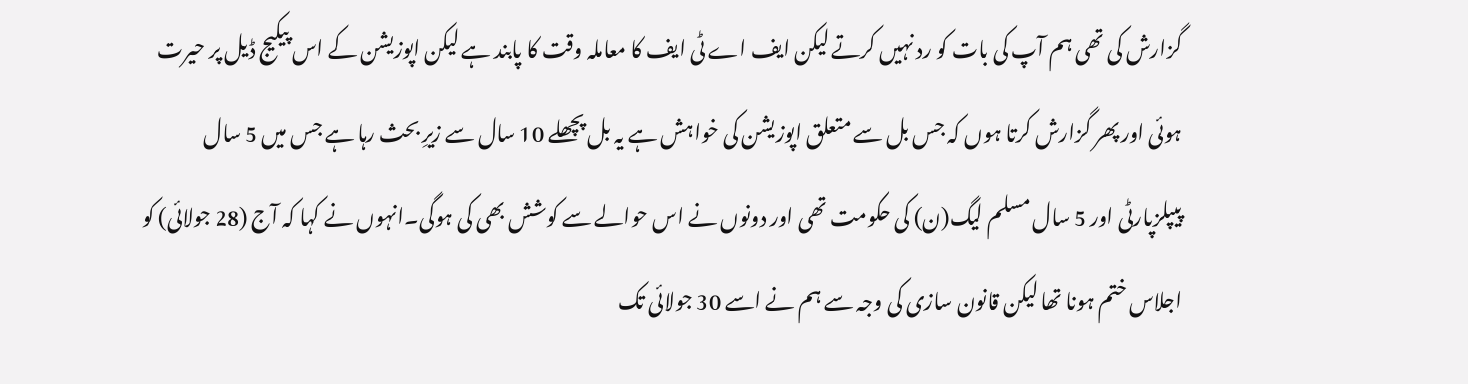گزارش کی تھی ہم آپ کی بات کو رد نہیں کرتے لیکن ایف اے ٹی ایف کا معاملہ وقت کا پابند ہے لیکن اپوزیشن کے اس پیکیج ڈیل پر حیرت ہوئی اور پھر گزارش کرتا ہوں کہ جس بل سے متعلق اپوزیشن کی خواہش ہے یہ بل پچھلے 10 سال سے زیرِ بحث رہا ہے جس میں 5 سال پیپلزپارٹی اور 5 سال مسلم لیگ(ن) کی حکومت تھی اور دونوں نے اس حوالے سے کوشش بھی کی ہوگی۔انہوں نے کہا کہ آج (28 جولائی) کو اجلاس ختم ہونا تھا لیکن قانون سازی کی وجہ سے ہم نے اسے 30 جولائی تک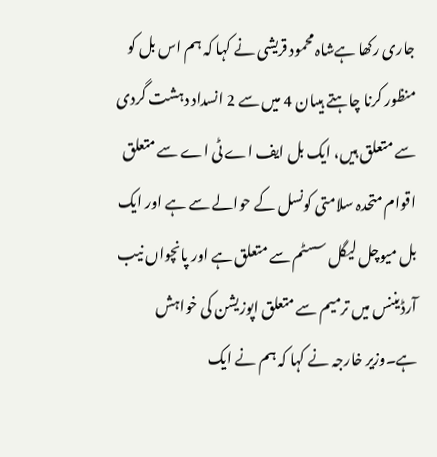جاری رکھا ہےشاہ محمود قریشی نے کہا کہ ہم اس بل کو منظور کرنا چاہتے ہیںان 4 میں سے 2 انسداد دہشت گردی سے متعلق ہیں، ایک بل ایف اے ٹی اے سے متعلق اقوام متحدہ سلامتی کونسل کے حوالے سے ہے اور ایک بل میوچل لیگل سسٹم سے متعلق ہے اور پانچواں نیب آرڈیننس میں ترمیم سے متعلق اپوزیشن کی خواہش ہے۔وزیر خارجہ نے کہا کہ ہم نے ایک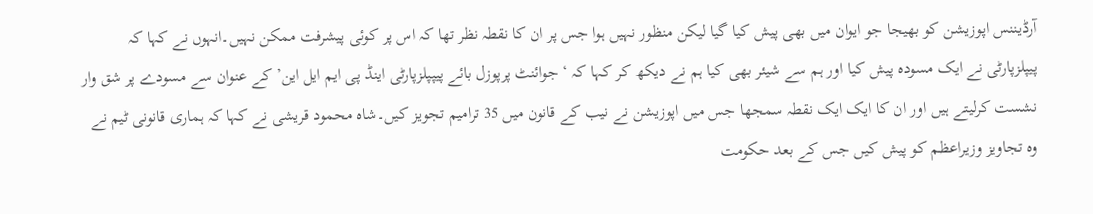آرڈیننس اپوزیشن کو بھیجا جو ایوان میں بھی پیش کیا گیا لیکن منظور نہیں ہوا جس پر ان کا نقطہ نظر تھا کہ اس پر کوئی پیشرفت ممکن نہیں۔انہوں نے کہا کہ پیپلزپارٹی نے ایک مسودہ پیش کیا اور ہم سے شیئر بھی کیا ہم نے دیکھ کر کہا کہ ‘ جوائنٹ پرپوزل بائے پیپپلزپارٹی اینڈ پی ایم ایل این’ کے عنوان سے مسودے پر شق وار نشست کرلیتے ہیں اور ان کا ایک ایک نقطہ سمجھا جس میں اپوزیشن نے نیب کے قانون میں 35 ترامیم تجویز کیں۔شاہ محمود قریشی نے کہا کہ ہماری قانونی ٹیم نے وہ تجاویز وزیراعظم کو پیش کیں جس کے بعد حکومت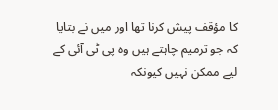کا مؤقف پیش کرنا تھا اور میں نے بتایا کہ جو ترمیم چاہتے ہیں وہ پی ٹی آئی کے لیے ممکن نہیں کیونکہ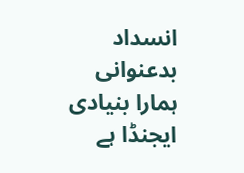انسداد بدعنوانی ہمارا بنیادی ایجنڈا ہے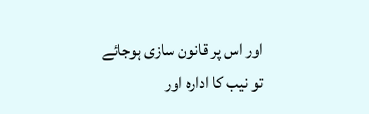اور اس پر قانون سازی ہوجائے تو نیب کا ادارہ اور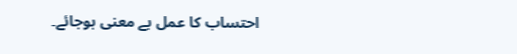احتساب کا عمل بے معنی ہوجائے۔